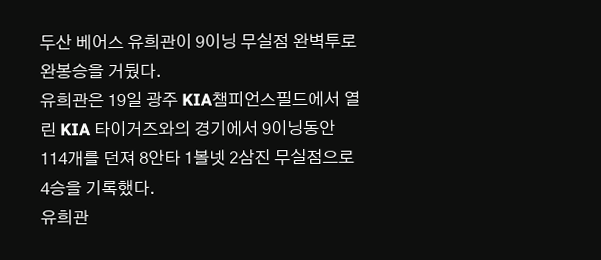두산 베어스 유희관이 9이닝 무실점 완벽투로 완봉승을 거뒀다.
유희관은 19일 광주 KIA챔피언스필드에서 열린 KIA 타이거즈와의 경기에서 9이닝동안 114개를 던져 8안타 1볼넷 2삼진 무실점으로 4승을 기록했다.
유희관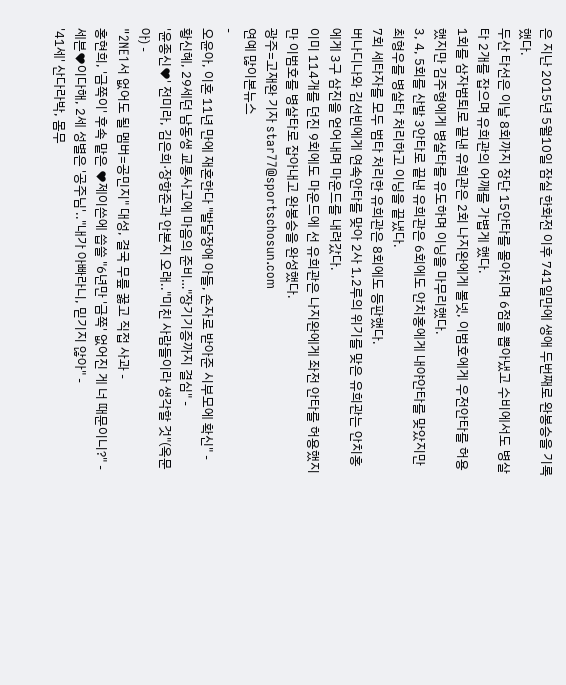은 지난 2015년 5월10일 잠실 한화전 이후 741일만에 생애 두번째로 완봉승을 기록했다.
두산 타선은 이날 8회까지 장단 15안타를 몰아치며 6점을 뽑아냈고 수비에서도 병살타 2개를 잡으며 유희관의 어깨를 가볍게 했다.
1회를 삼자범퇴로 끝낸 유희관은 2회 나지완에게 볼넷, 이범호에게 우전안타를 허용했지만 김주형에게 병살타를 유도하며 이닝을 마무리했다.
3, 4, 5회를 산발 3안타로 끝낸 유희관은 6회에도 안치홍에게 내야안타를 맞았지만 최형우를 병살타 처리하고 이닝을 끝냈다.
7회 세타자를 모두 범타 처리한 유희관은 8회에도 등판했다.
버나디나와 김선빈에게 연속안타를 맞아 2사 1,2루의 위기를 맞은 유희관는 안치홍에게 3구 삼진을 얻어내며 마운드를 내려갔다.
이미 114개를 던진 9회에도 마운드에 선 유희관은 나지완에게 좌전 안타를 허용했지만 이범호를 병살타로 잡아내고 완봉승을 완성했다.
광주=고재완 기자 star77@sportschosun.com
연예 많이본뉴스
-
오윤아, 이혼 11년 만에 재혼한다 "발달장애 아들, 손자로 받아준 시부모에 확신" -
황신혜, 29세던 남동생 교통사고에 마음의 준비…"장기기증까지 결심" -
'윤종신♥' 전미라, 김은희·장항준과 안본지 오래.."미친 사람들이라 생각할 것"(옥문아) -
"2NE1서 없어도 될 멤버=공민지" 대성, 결국 무릎 꿇고 직접 사과 -
홍현희, '금쪽이' 후속 맡은 ♥제이쓴에 씁쓸 "6년만 '금쪽' 없어진 게 너 때문이니?" -
세븐♥이다해, 2세 성별은 '공주님'.."내가 아빠라니, 믿기지 않아" -
'41세' 산다라박, 몸무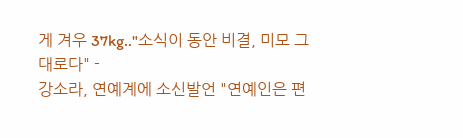게 겨우 37kg.."소식이 동안 비결, 미모 그대로다" -
강소라, 연예계에 소신발언 "연예인은 편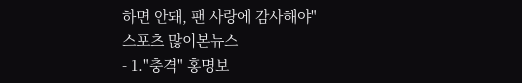하면 안돼, 팬 사랑에 감사해야"
스포츠 많이본뉴스
- 1."충격" 홍명보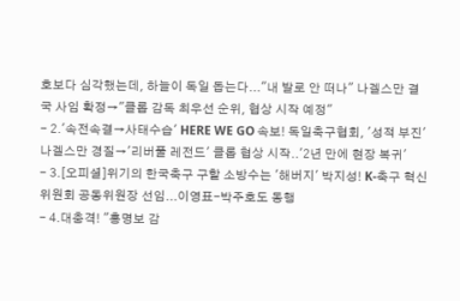호보다 심각했는데, 하늘이 독일 돕는다..."내 발로 안 떠나" 나겔스만 결국 사임 확정→"클롭 감독 최우선 순위, 협상 시작 예정"
- 2.'속전속결→사태수습' HERE WE GO 속보! 독일축구협회, '성적 부진' 나겔스만 경질→'리버풀 레전드' 클롭 협상 시작..'2년 만에 현장 복귀'
- 3.[오피셜]위기의 한국축구 구할 소방수는 '해버지' 박지성! K-축구 혁신위원회 공동위원장 선임...이영표-박주호도 동행
- 4.대충격! "홍명보 감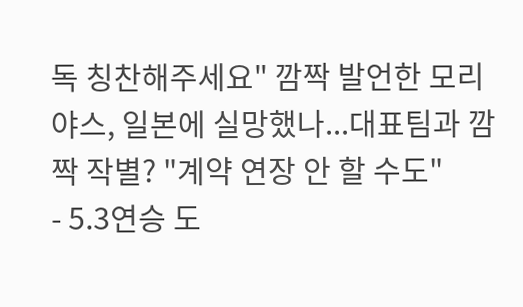독 칭찬해주세요" 깜짝 발언한 모리야스, 일본에 실망했나...대표팀과 깜짝 작별? "계약 연장 안 할 수도"
- 5.3연승 도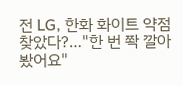전 LG, 한화 화이트 약점 찾았다?…"한 번 쫙 깔아봤어요"